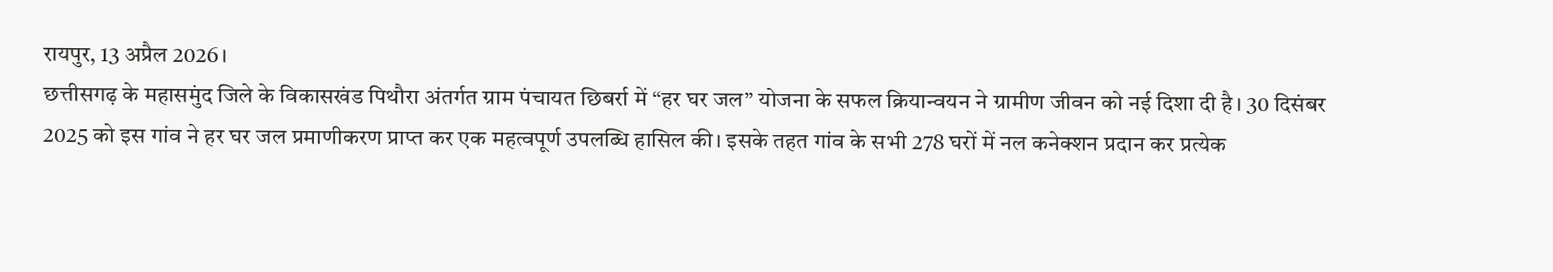रायपुर, 13 अप्रैल 2026।
छत्तीसगढ़ के महासमुंद जिले के विकासखंड पिथौरा अंतर्गत ग्राम पंचायत छिबर्रा में “हर घर जल” योजना के सफल क्रियान्वयन ने ग्रामीण जीवन को नई दिशा दी है। 30 दिसंबर 2025 को इस गांव ने हर घर जल प्रमाणीकरण प्राप्त कर एक महत्वपूर्ण उपलब्धि हासिल की। इसके तहत गांव के सभी 278 घरों में नल कनेक्शन प्रदान कर प्रत्येक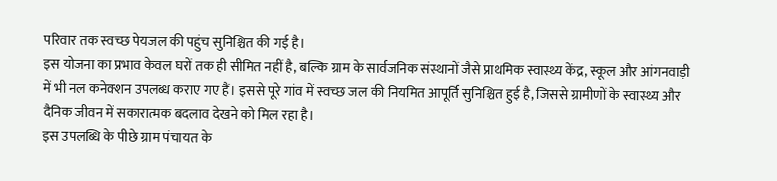परिवार तक स्वच्छ पेयजल की पहुंच सुनिश्चित की गई है।
इस योजना का प्रभाव केवल घरों तक ही सीमित नहीं है, बल्कि ग्राम के सार्वजनिक संस्थानों जैसे प्राथमिक स्वास्थ्य केंद्र, स्कूल और आंगनवाड़ी में भी नल कनेक्शन उपलब्ध कराए गए हैं। इससे पूरे गांव में स्वच्छ जल की नियमित आपूर्ति सुनिश्चित हुई है, जिससे ग्रामीणों के स्वास्थ्य और दैनिक जीवन में सकारात्मक बदलाव देखने को मिल रहा है।
इस उपलब्धि के पीछे ग्राम पंचायत के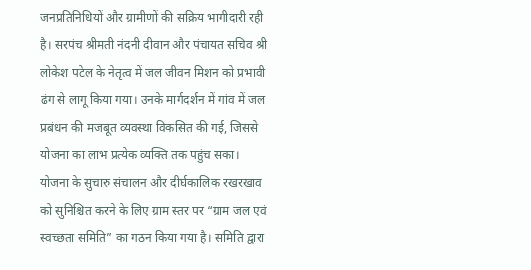जनप्रतिनिधियों और ग्रामीणों की सक्रिय भागीदारी रही है। सरपंच श्रीमती नंदनी दीवान और पंचायत सचिव श्री लोकेश पटेल के नेतृत्व में जल जीवन मिशन को प्रभावी ढंग से लागू किया गया। उनके मार्गदर्शन में गांव में जल प्रबंधन की मजबूत व्यवस्था विकसित की गई, जिससे योजना का लाभ प्रत्येक व्यक्ति तक पहुंच सका।
योजना के सुचारु संचालन और दीर्घकालिक रखरखाव को सुनिश्चित करने के लिए ग्राम स्तर पर “ग्राम जल एवं स्वच्छता समिति” का गठन किया गया है। समिति द्वारा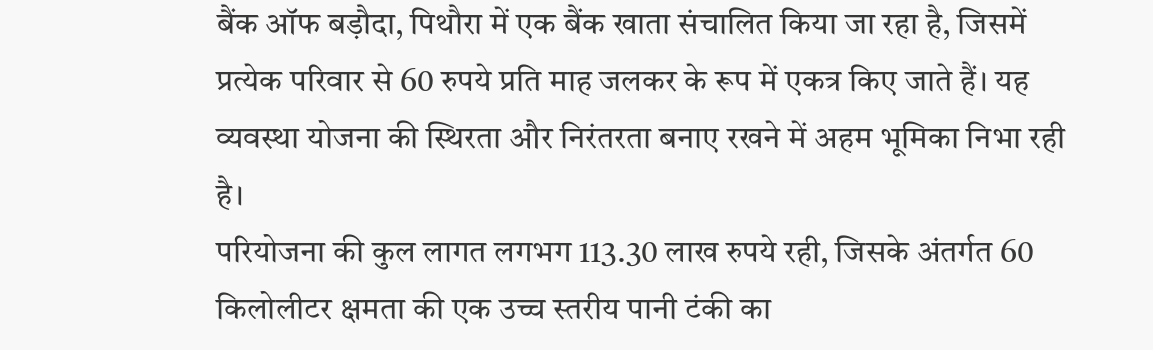बैंक ऑफ बड़ौदा, पिथौरा में एक बैंक खाता संचालित किया जा रहा है, जिसमें प्रत्येक परिवार से 60 रुपये प्रति माह जलकर के रूप में एकत्र किए जाते हैं। यह व्यवस्था योजना की स्थिरता और निरंतरता बनाए रखने में अहम भूमिका निभा रही है।
परियोजना की कुल लागत लगभग 113.30 लाख रुपये रही, जिसके अंतर्गत 60 किलोलीटर क्षमता की एक उच्च स्तरीय पानी टंकी का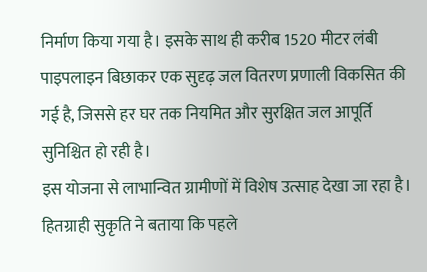निर्माण किया गया है। इसके साथ ही करीब 1520 मीटर लंबी पाइपलाइन बिछाकर एक सुदृढ़ जल वितरण प्रणाली विकसित की गई है, जिससे हर घर तक नियमित और सुरक्षित जल आपूर्ति सुनिश्चित हो रही है।
इस योजना से लाभान्वित ग्रामीणों में विशेष उत्साह देखा जा रहा है। हितग्राही सुकृति ने बताया कि पहले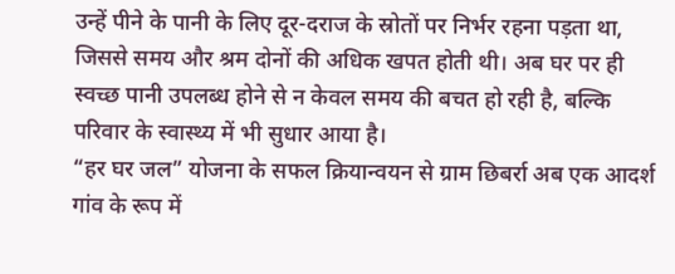उन्हें पीने के पानी के लिए दूर-दराज के स्रोतों पर निर्भर रहना पड़ता था, जिससे समय और श्रम दोनों की अधिक खपत होती थी। अब घर पर ही स्वच्छ पानी उपलब्ध होने से न केवल समय की बचत हो रही है, बल्कि परिवार के स्वास्थ्य में भी सुधार आया है।
“हर घर जल” योजना के सफल क्रियान्वयन से ग्राम छिबर्रा अब एक आदर्श गांव के रूप में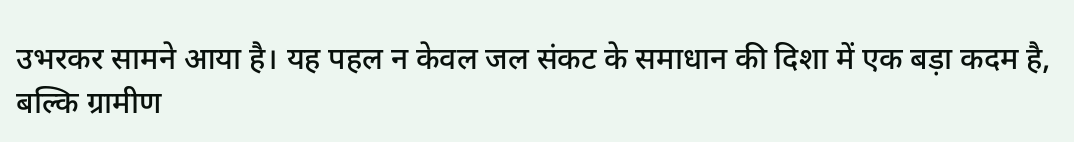उभरकर सामने आया है। यह पहल न केवल जल संकट के समाधान की दिशा में एक बड़ा कदम है, बल्कि ग्रामीण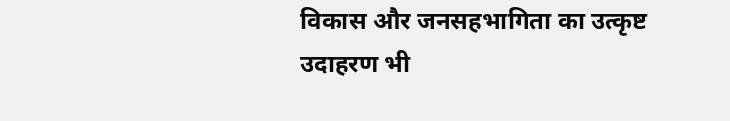विकास और जनसहभागिता का उत्कृष्ट उदाहरण भी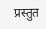प्रस्तुत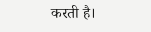करती है।